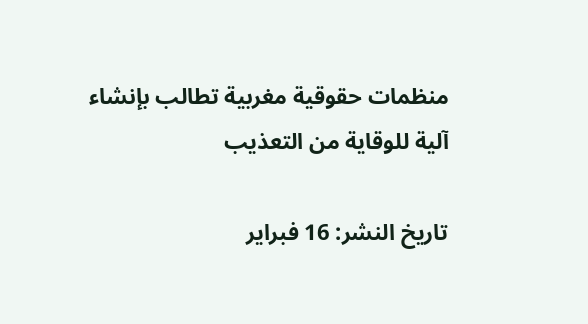منظمات حقوقية مغربية تطالب بإنشاء آلية للوقاية من التعذيب

تاريخ النشر: 16 فبراير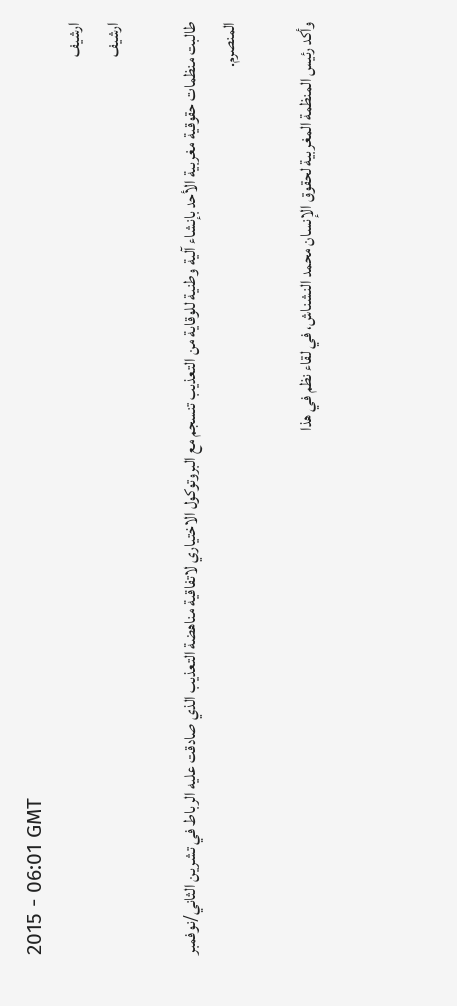2015 - 06:01 GMT
ارشيف
ارشيف

طالبت منظمات حقوقية مغربية الأحد بإنشاء آلية وطنية للوقاية من التعذيب تنسجم مع البروتوكول الاختياري لاتفاقية مناهضة التعذيب الذي صادقت عليه الرباط في تشرين الثاني/نوفمبر المنصرم.

وأكد رئيس المنظمة المغربية لحقوق الإنسان محمد النشناش، في لقاء نظم في هذا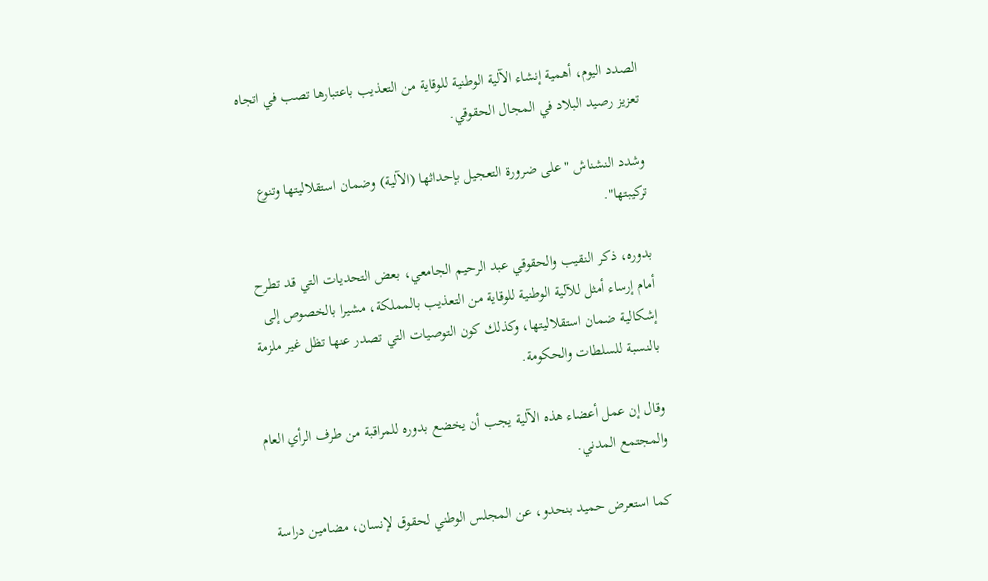الصدد اليوم، أهمية إنشاء الآلية الوطنية للوقاية من التعذيب باعتبارها تصب في اتجاه تعزيز رصيد البلاد في المجال الحقوقي.

وشدد النشناش "على ضرورة التعجيل بإحداثها (الآلية) وضمان استقلاليتها وتنوع تركيبتها".

بدوره، ذكر النقيب والحقوقي عبد الرحيم الجامعي، بعض التحديات التي قد تطرح أمام إرساء أمثل للآلية الوطنية للوقاية من التعذيب بالمملكة، مشيرا بالخصوص إلى إشكالية ضمان استقلاليتها، وكذلك كون التوصيات التي تصدر عنها تظل غير ملزمة بالنسبة للسلطات والحكومة.

وقال إن عمل أعضاء هذه الآلية يجب أن يخضع بدوره للمراقبة من طرف الرأي العام والمجتمع المدني.

كما استعرض حميد بنحدو، عن المجلس الوطني لحقوق لإنسان، مضامين دراسة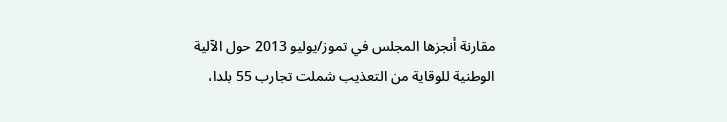مقارنة أنجزها المجلس في تموز/يوليو 2013 حول الآلية الوطنية للوقاية من التعذيب شملت تجارب 55 بلدا،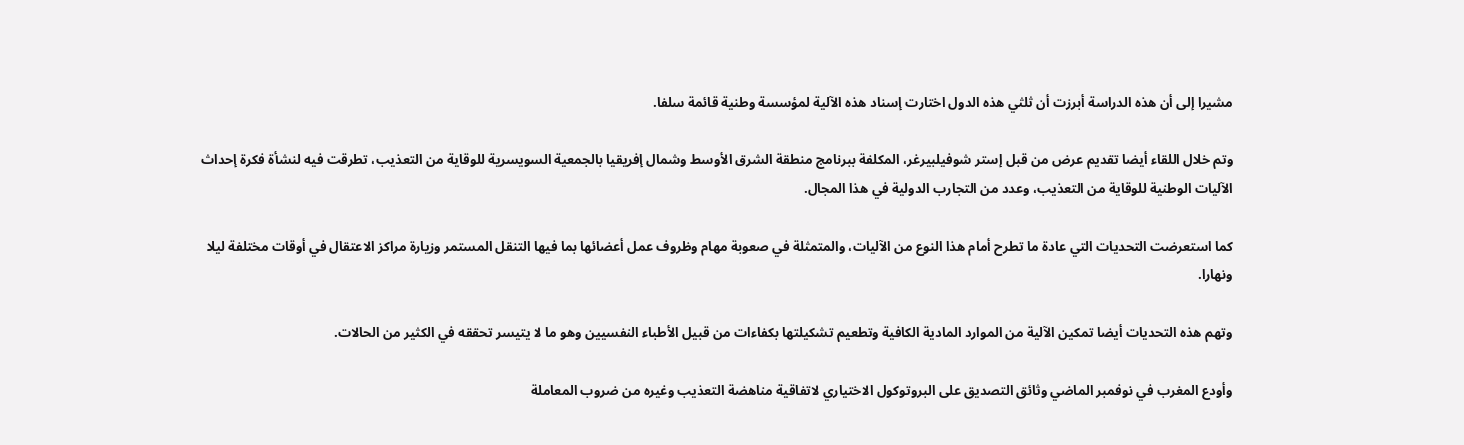مشيرا إلى أن هذه الدراسة أبرزت أن ثلثي هذه الدول اختارت إسناد هذه الآلية لمؤسسة وطنية قائمة سلفا.

وتم خلال اللقاء أيضا تقديم عرض من قبل إستر شوفيلبيرغر، المكلفة ببرنامج منطقة الشرق الأوسط وشمال إفريقيا بالجمعية السويسرية للوقاية من التعذيب، تطرقت فيه لنشأة فكرة إحداث الآليات الوطنية للوقاية من التعذيب، وعدد من التجارب الدولية في هذا المجال.

كما استعرضت التحديات التي عادة ما تطرح أمام هذا النوع من الآليات، والمتمثلة في صعوبة مهام وظروف عمل أعضائها بما فيها التنقل المستمر وزيارة مراكز الاعتقال في أوقات مختلفة ليلا ونهارا.

وتهم هذه التحديات أيضا تمكين الآلية من الموارد المادية الكافية وتطعيم تشكيلتها بكفاءات من قبيل الأطباء النفسيين وهو ما لا يتيسر تحققه في الكثير من الحالات.

وأودع المغرب في نوفمبر الماضي وثائق التصديق على البروتوكول الاختياري لاتفاقية مناهضة التعذيب وغيره من ضروب المعاملة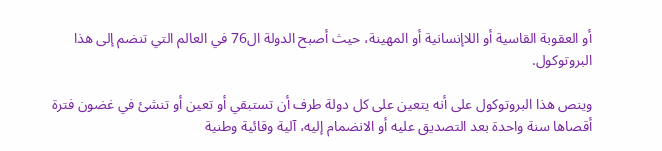أو العقوبة القاسية أو اللاإنسانية أو المهينة، حيث أصبح الدولة ال76 في العالم التي تنضم إلى هذا البروتوكول.

وينص هذا البروتوكول على أنه يتعين على كل دولة طرف أن تستبقي أو تعين أو تنشئ في غضون فترة أقصاها سنة واحدة بعد التصديق عليه أو الانضمام إليه، آلية وقائية وطنية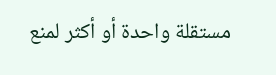مستقلة واحدة أو أكثر لمنع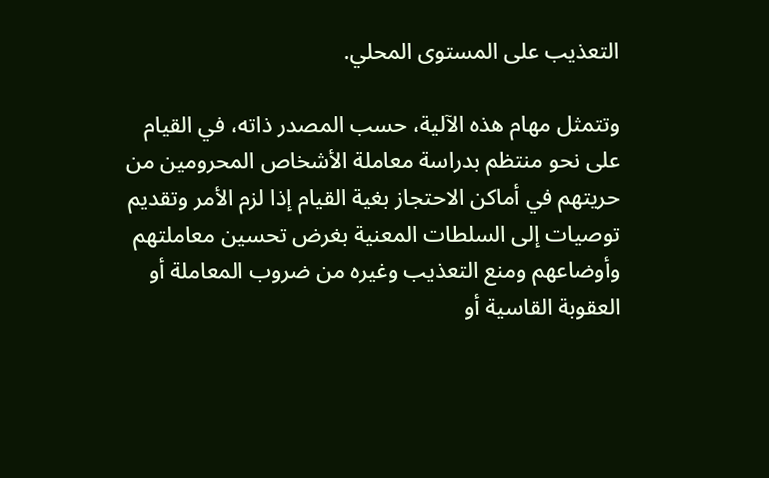التعذيب على المستوى المحلي.

وتتمثل مهام هذه الآلية، حسب المصدر ذاته، في القيام على نحو منتظم بدراسة معاملة الأشخاص المحرومين من حريتهم في أماكن الاحتجاز بغية القيام إذا لزم الأمر وتقديم توصيات إلى السلطات المعنية بغرض تحسين معاملتهم وأوضاعهم ومنع التعذيب وغيره من ضروب المعاملة أو العقوبة القاسية أو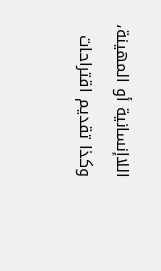اللاإنسانية أو المهينة، وكذا تقديم اقتراحات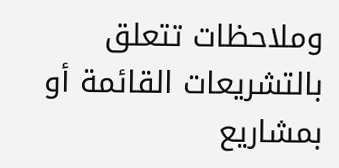وملاحظات تتعلق بالتشريعات القائمة أو بمشاريع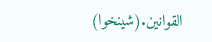القوانين.(شينخوا)